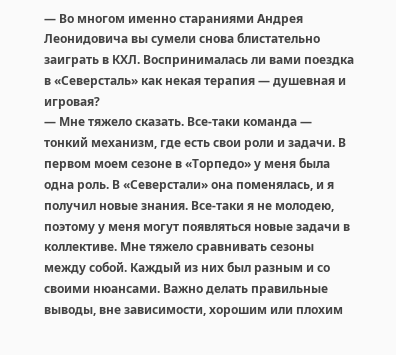— Во многом именно стараниями Андрея Леонидовича вы сумели снова блистательно заиграть в КХЛ. Воспринималась ли вами поездка в «Северсталь» как некая терапия — душевная и игровая?
— Мне тяжело сказать. Все-таки команда — тонкий механизм, где есть свои роли и задачи. В первом моем сезоне в «Торпедо» у меня была одна роль. В «Северстали» она поменялась, и я получил новые знания. Все-таки я не молодею, поэтому у меня могут появляться новые задачи в коллективе. Мне тяжело сравнивать сезоны между собой. Каждый из них был разным и со своими нюансами. Важно делать правильные выводы, вне зависимости, хорошим или плохим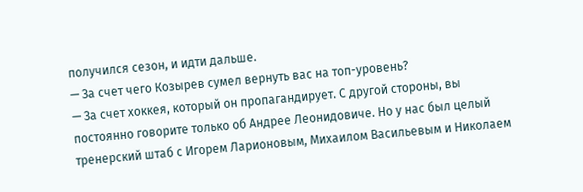получился сезон, и идти дальше.
— За счет чего Козырев сумел вернуть вас на топ-уровень?
— За счет хоккея, который он пропагандирует. С другой стороны, вы постоянно говорите только об Андрее Леонидовиче. Но у нас был целый тренерский штаб с Игорем Ларионовым, Михаилом Васильевым и Николаем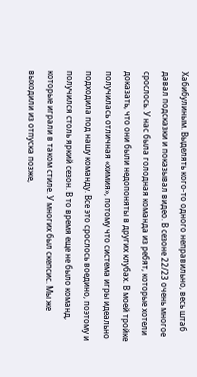Хабибулиным. Выделять кого-то одного неправильно, весь штаб давал подсказки и показывал видео. В сезоне 22/23 очень многое срослось. У нас была голодная команда из ребят, которые хотели доказать, что они были недопоняты в других клубах. В моей тройке получилась отличная «химия», потому что система игры идеально подходила под нашу команду. Все это срослось воедино, поэтому и получился столь яркий сезон. В то время еще не было команд, которые играли в таком стиле. У многих был скепсис. Мы же выходили из отпуска позже,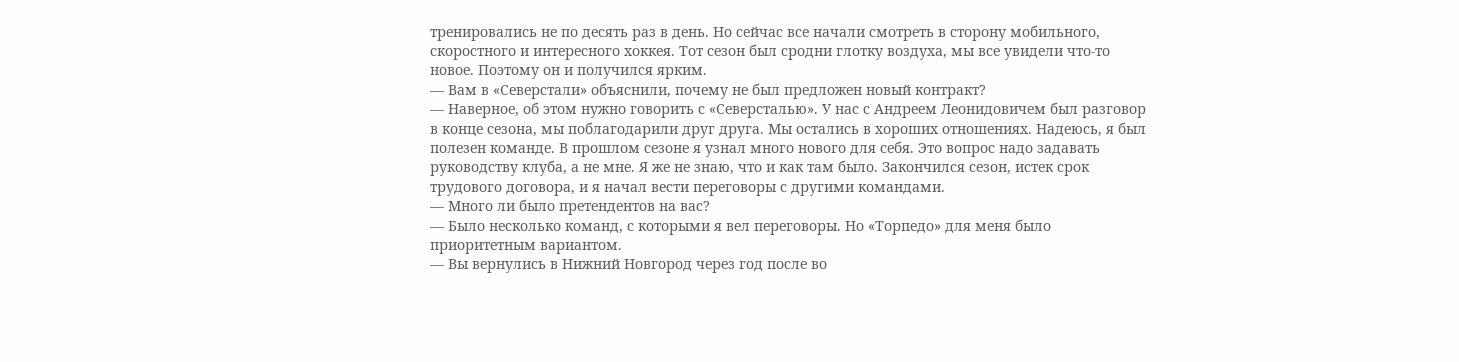тренировались не по десять раз в день. Но сейчас все начали смотреть в сторону мобильного, скоростного и интересного хоккея. Тот сезон был сродни глотку воздуха, мы все увидели что-то новое. Поэтому он и получился ярким.
— Вам в «Северстали» объяснили, почему не был предложен новый контракт?
— Наверное, об этом нужно говорить с «Северсталью». У нас с Андреем Леонидовичем был разговор в конце сезона, мы поблагодарили друг друга. Мы остались в хороших отношениях. Надеюсь, я был полезен команде. В прошлом сезоне я узнал много нового для себя. Это вопрос надо задавать руководству клуба, а не мне. Я же не знаю, что и как там было. Закончился сезон, истек срок трудового договора, и я начал вести переговоры с другими командами.
— Много ли было претендентов на вас?
— Было несколько команд, с которыми я вел переговоры. Но «Торпедо» для меня было приоритетным вариантом.
— Вы вернулись в Нижний Новгород через год после во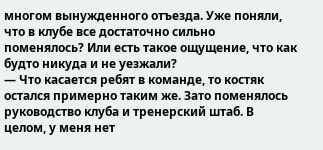многом вынужденного отъезда. Уже поняли, что в клубе все достаточно сильно поменялось? Или есть такое ощущение, что как будто никуда и не уезжали?
— Что касается ребят в команде, то костяк остался примерно таким же. Зато поменялось руководство клуба и тренерский штаб. В целом, у меня нет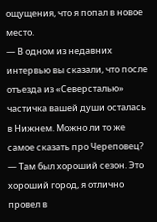ощущения, что я попал в новое место.
— В одном из недавних интервью вы сказали, что после отъезда из «Северсталью» частичка вашей души осталась в Нижнем. Можно ли то же самое сказать про Череповец?
— Там был хороший сезон. Это хороший город, я отлично провел в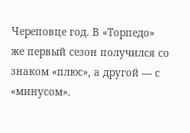Череповце год. В «Торпедо» же первый сезон получился со знаком «плюс», а другой — с «минусом».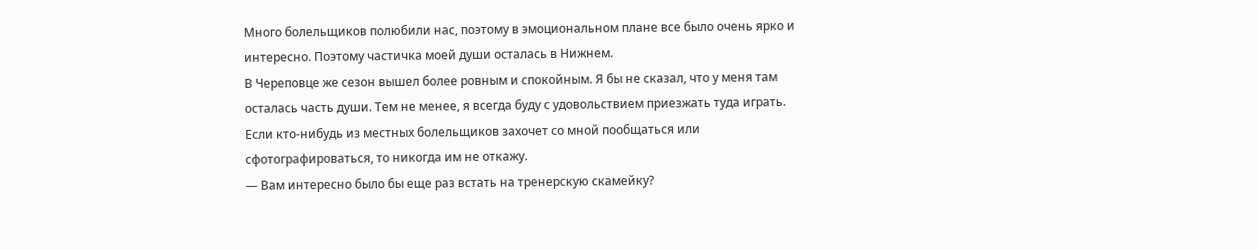Много болельщиков полюбили нас, поэтому в эмоциональном плане все было очень ярко и интересно. Поэтому частичка моей души осталась в Нижнем.
В Череповце же сезон вышел более ровным и спокойным. Я бы не сказал, что у меня там осталась часть души. Тем не менее, я всегда буду с удовольствием приезжать туда играть. Если кто-нибудь из местных болельщиков захочет со мной пообщаться или сфотографироваться, то никогда им не откажу.
— Вам интересно было бы еще раз встать на тренерскую скамейку?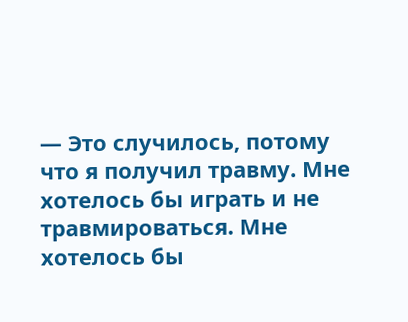— Это случилось, потому что я получил травму. Мне хотелось бы играть и не травмироваться. Мне хотелось бы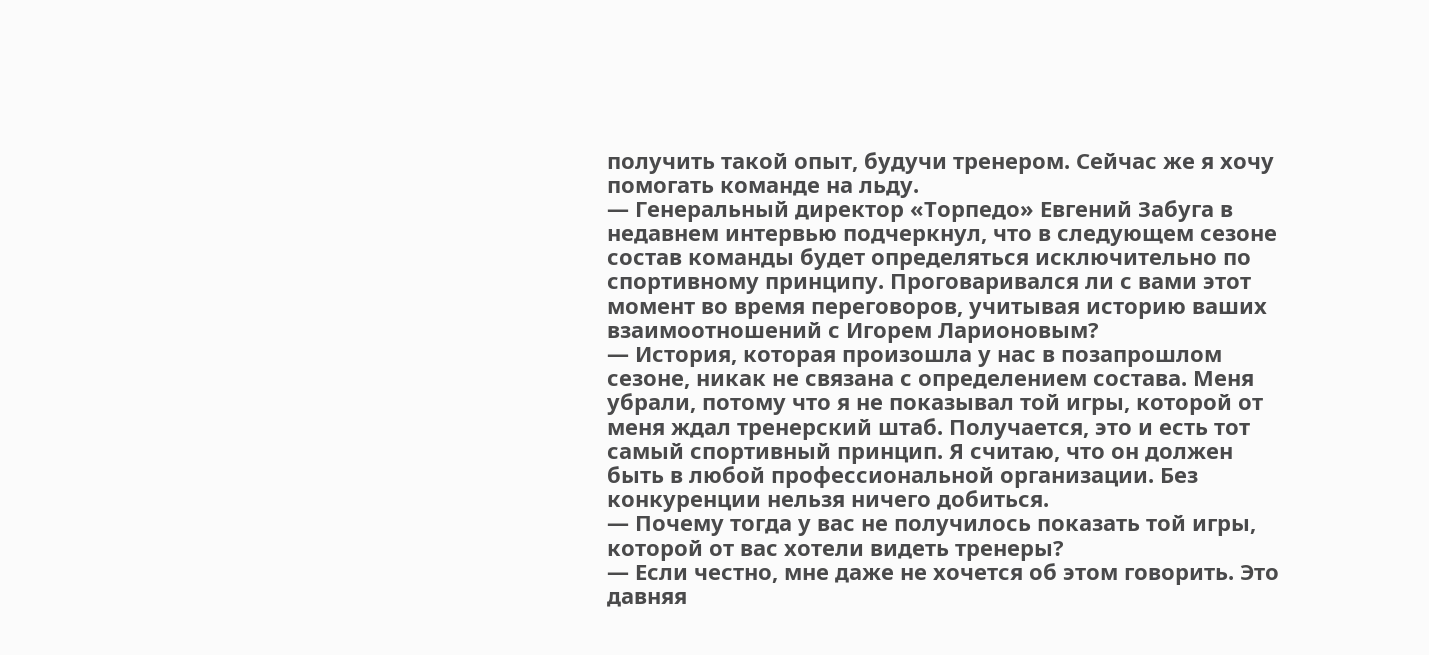получить такой опыт, будучи тренером. Сейчас же я хочу помогать команде на льду.
— Генеральный директор «Торпедо» Евгений Забуга в недавнем интервью подчеркнул, что в следующем сезоне состав команды будет определяться исключительно по спортивному принципу. Проговаривался ли с вами этот момент во время переговоров, учитывая историю ваших взаимоотношений с Игорем Ларионовым?
— История, которая произошла у нас в позапрошлом сезоне, никак не связана с определением состава. Меня убрали, потому что я не показывал той игры, которой от меня ждал тренерский штаб. Получается, это и есть тот самый спортивный принцип. Я считаю, что он должен быть в любой профессиональной организации. Без конкуренции нельзя ничего добиться.
— Почему тогда у вас не получилось показать той игры, которой от вас хотели видеть тренеры?
— Если честно, мне даже не хочется об этом говорить. Это давняя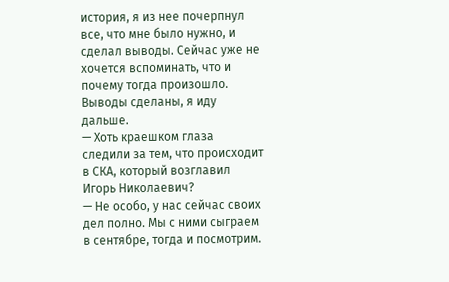история, я из нее почерпнул все, что мне было нужно, и сделал выводы. Сейчас уже не хочется вспоминать, что и почему тогда произошло. Выводы сделаны, я иду дальше.
— Хоть краешком глаза следили за тем, что происходит в СКА, который возглавил Игорь Николаевич?
— Не особо, у нас сейчас своих дел полно. Мы с ними сыграем в сентябре, тогда и посмотрим.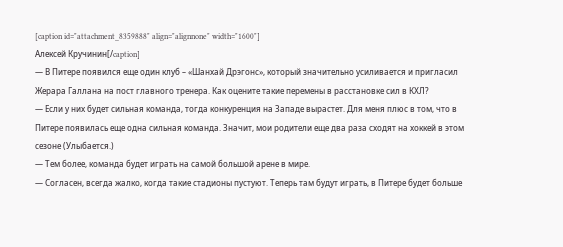[caption id="attachment_8359888" align="alignnone" width="1600"]
Алексей Кручинин[/caption]
— В Питере появился еще один клуб – «Шанхай Дрэгонс», который значительно усиливается и пригласил Жерара Галлана на пост главного тренера. Как оцените такие перемены в расстановке сил в КХЛ?
— Если у них будет сильная команда, тогда конкуренция на Западе вырастет. Для меня плюс в том, что в Питере появилась еще одна сильная команда. Значит, мои родители еще два раза сходят на хоккей в этом сезоне (Улыбается.)
— Тем более, команда будет играть на самой большой арене в мире.
— Согласен, всегда жалко, когда такие стадионы пустуют. Теперь там будут играть, в Питере будет больше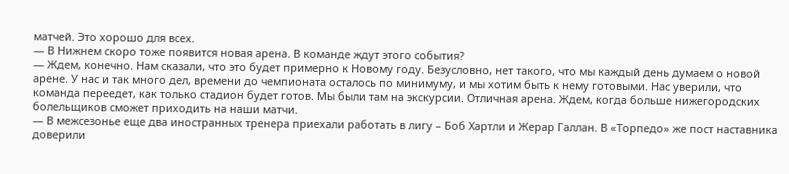матчей. Это хорошо для всех.
— В Нижнем скоро тоже появится новая арена. В команде ждут этого события?
— Ждем, конечно. Нам сказали, что это будет примерно к Новому году. Безусловно, нет такого, что мы каждый день думаем о новой арене. У нас и так много дел, времени до чемпионата осталось по минимуму, и мы хотим быть к нему готовыми. Нас уверили, что команда переедет, как только стадион будет готов. Мы были там на экскурсии. Отличная арена. Ждем, когда больше нижегородских болельщиков сможет приходить на наши матчи.
— В межсезонье еще два иностранных тренера приехали работать в лигу – Боб Хартли и Жерар Галлан. В «Торпедо» же пост наставника доверили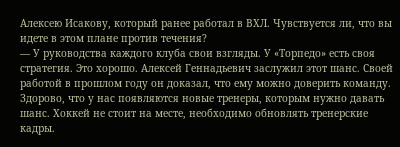Алексею Исакову, который ранее работал в ВХЛ. Чувствуется ли, что вы идете в этом плане против течения?
— У руководства каждого клуба свои взгляды. У «Торпедо» есть своя стратегия. Это хорошо. Алексей Геннадьевич заслужил этот шанс. Своей работой в прошлом году он доказал, что ему можно доверить команду. Здорово, что у нас появляются новые тренеры, которым нужно давать шанс. Хоккей не стоит на месте, необходимо обновлять тренерские кадры.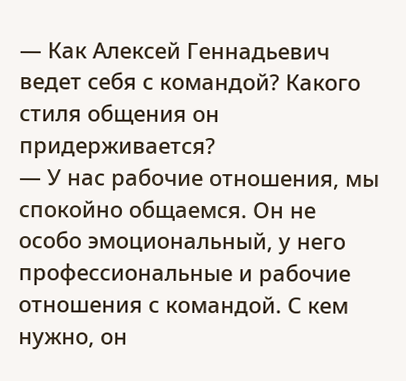— Как Алексей Геннадьевич ведет себя с командой? Какого стиля общения он придерживается?
— У нас рабочие отношения, мы спокойно общаемся. Он не особо эмоциональный, у него профессиональные и рабочие отношения с командой. С кем нужно, он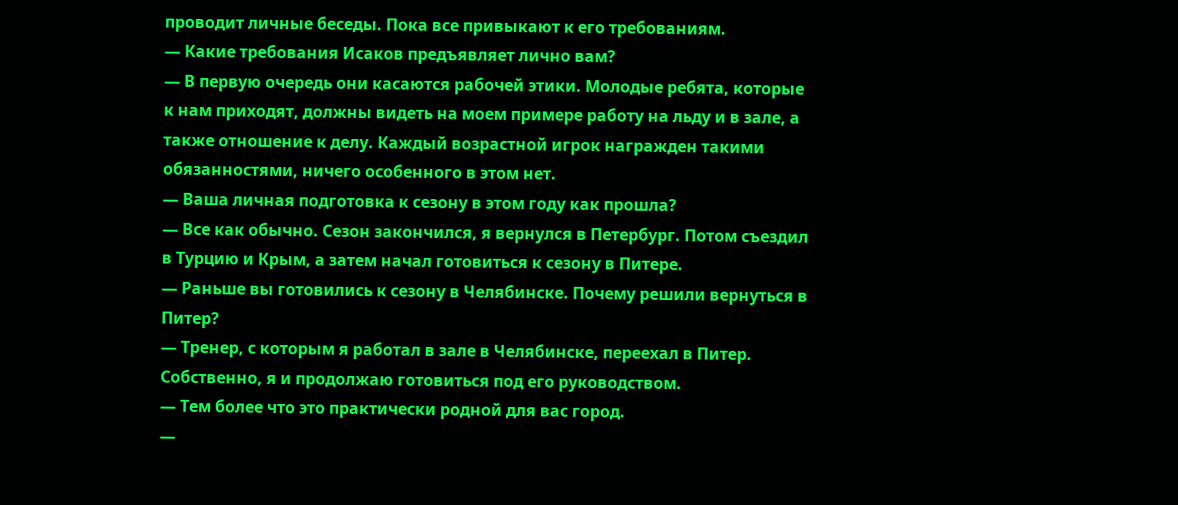проводит личные беседы. Пока все привыкают к его требованиям.
— Какие требования Исаков предъявляет лично вам?
— В первую очередь они касаются рабочей этики. Молодые ребята, которые к нам приходят, должны видеть на моем примере работу на льду и в зале, а также отношение к делу. Каждый возрастной игрок награжден такими обязанностями, ничего особенного в этом нет.
— Ваша личная подготовка к сезону в этом году как прошла?
— Все как обычно. Сезон закончился, я вернулся в Петербург. Потом съездил в Турцию и Крым, а затем начал готовиться к сезону в Питере.
— Раньше вы готовились к сезону в Челябинске. Почему решили вернуться в Питер?
— Тренер, с которым я работал в зале в Челябинске, переехал в Питер. Собственно, я и продолжаю готовиться под его руководством.
— Тем более что это практически родной для вас город.
—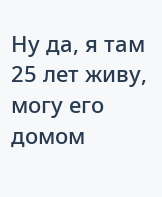Ну да, я там 25 лет живу, могу его домом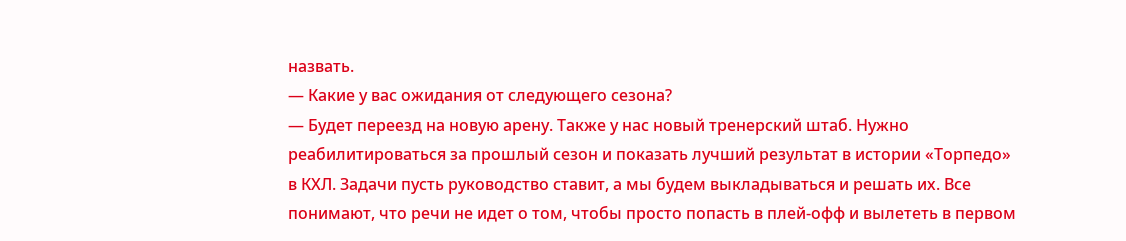назвать.
— Какие у вас ожидания от следующего сезона?
— Будет переезд на новую арену. Также у нас новый тренерский штаб. Нужно реабилитироваться за прошлый сезон и показать лучший результат в истории «Торпедо» в КХЛ. Задачи пусть руководство ставит, а мы будем выкладываться и решать их. Все понимают, что речи не идет о том, чтобы просто попасть в плей-офф и вылететь в первом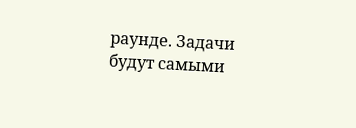раунде. Задачи будут самыми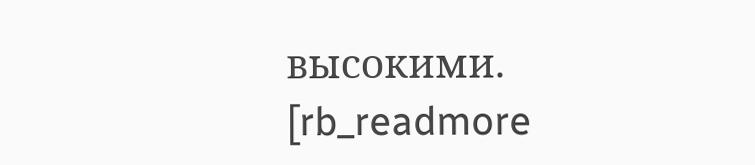высокими.
[rb_readmore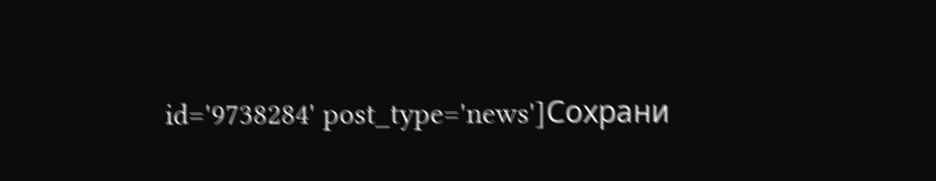id='9738284' post_type='news']Сохрани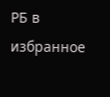РБ в избранное